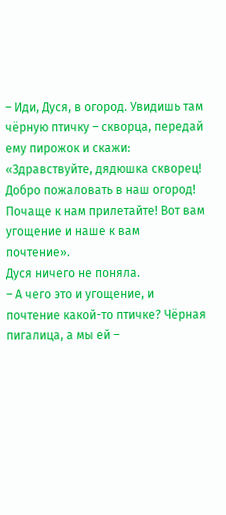– Иди, Дуся, в огород. Увидишь там чёрную птичку – скворца, передай ему пирожок и скажи: «Здравствуйте, дядюшка скворец! Добро пожаловать в наш огород! Почаще к нам прилетайте! Вот вам угощение и наше к вам почтение».
Дуся ничего не поняла.
– А чего это и угощение, и почтение какой-то птичке? Чёрная пигалица, а мы ей –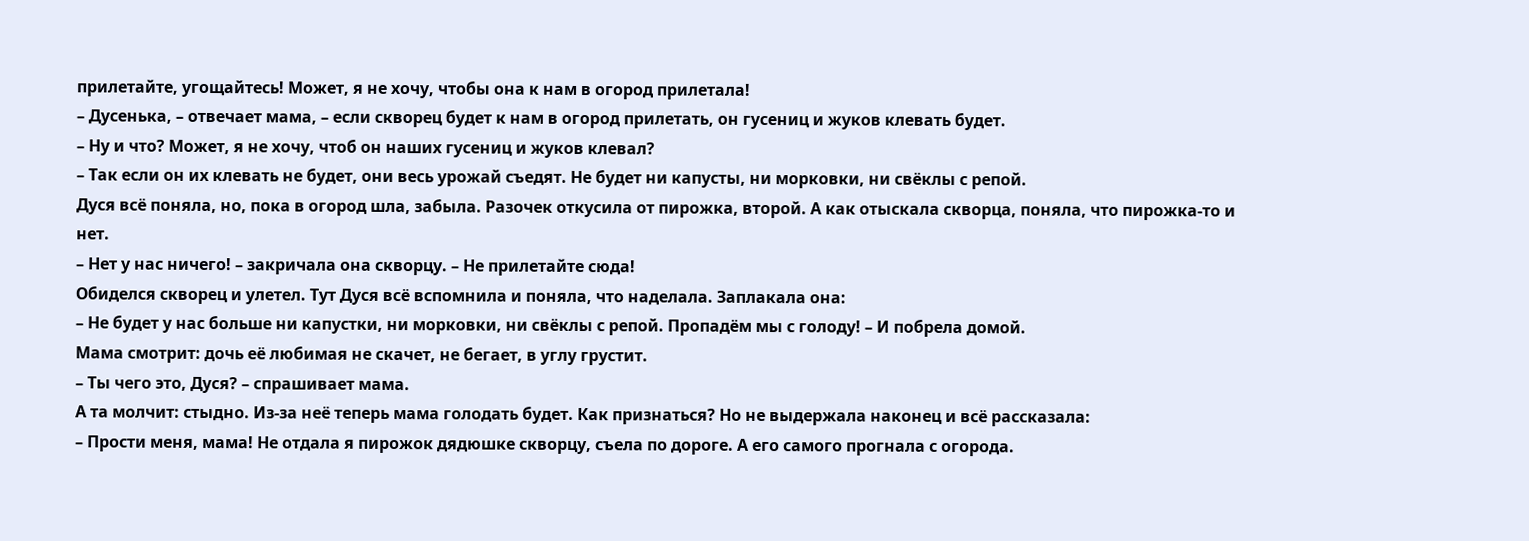прилетайте, угощайтесь! Может, я не хочу, чтобы она к нам в огород прилетала!
– Дусенька, – отвечает мама, – если скворец будет к нам в огород прилетать, он гусениц и жуков клевать будет.
– Ну и что? Может, я не хочу, чтоб он наших гусениц и жуков клевал?
– Так если он их клевать не будет, они весь урожай съедят. Не будет ни капусты, ни морковки, ни свёклы с репой.
Дуся всё поняла, но, пока в огород шла, забыла. Разочек откусила от пирожка, второй. А как отыскала скворца, поняла, что пирожка-то и нет.
– Нет у нас ничего! – закричала она скворцу. – Не прилетайте сюда!
Обиделся скворец и улетел. Тут Дуся всё вспомнила и поняла, что наделала. Заплакала она:
– Не будет у нас больше ни капустки, ни морковки, ни свёклы с репой. Пропадём мы с голоду! – И побрела домой.
Мама смотрит: дочь её любимая не скачет, не бегает, в углу грустит.
– Ты чего это, Дуся? – спрашивает мама.
А та молчит: стыдно. Из-за неё теперь мама голодать будет. Как признаться? Но не выдержала наконец и всё рассказала:
– Прости меня, мама! Не отдала я пирожок дядюшке скворцу, съела по дороге. А его самого прогнала с огорода.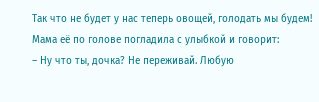Так что не будет у нас теперь овощей, голодать мы будем!
Мама её по голове погладила с улыбкой и говорит:
– Ну что ты, дочка? Не переживай. Любую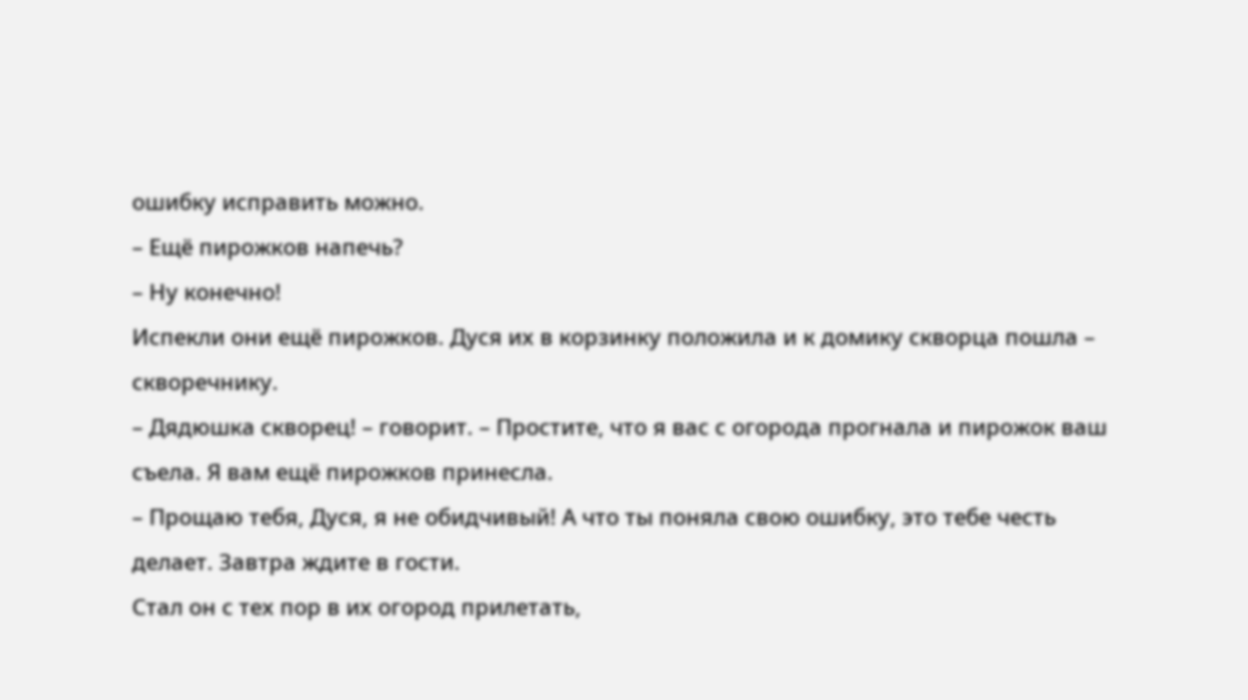ошибку исправить можно.
– Ещё пирожков напечь?
– Ну конечно!
Испекли они ещё пирожков. Дуся их в корзинку положила и к домику скворца пошла – скворечнику.
– Дядюшка скворец! – говорит. – Простите, что я вас с огорода прогнала и пирожок ваш съела. Я вам ещё пирожков принесла.
– Прощаю тебя, Дуся, я не обидчивый! А что ты поняла свою ошибку, это тебе честь делает. Завтра ждите в гости.
Стал он с тех пор в их огород прилетать,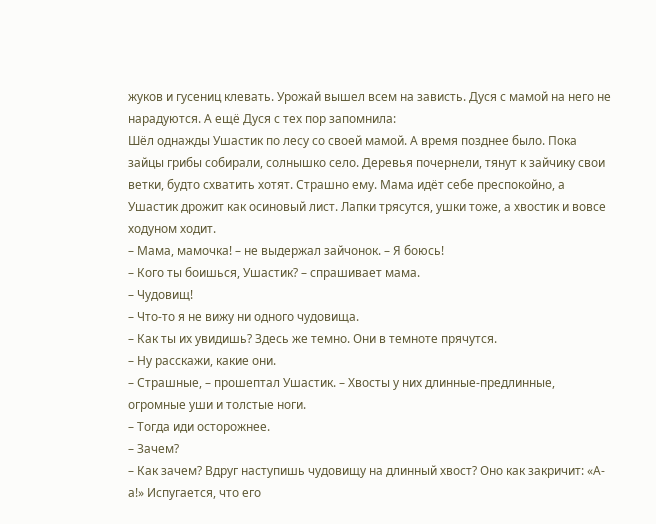жуков и гусениц клевать. Урожай вышел всем на зависть. Дуся с мамой на него не нарадуются. А ещё Дуся с тех пор запомнила:
Шёл однажды Ушастик по лесу со своей мамой. А время позднее было. Пока зайцы грибы собирали, солнышко село. Деревья почернели, тянут к зайчику свои ветки, будто схватить хотят. Страшно ему. Мама идёт себе преспокойно, а Ушастик дрожит как осиновый лист. Лапки трясутся, ушки тоже, а хвостик и вовсе ходуном ходит.
– Мама, мамочка! – не выдержал зайчонок. – Я боюсь!
– Кого ты боишься, Ушастик? – спрашивает мама.
– Чудовищ!
– Что-то я не вижу ни одного чудовища.
– Как ты их увидишь? Здесь же темно. Они в темноте прячутся.
– Ну расскажи, какие они.
– Страшные, – прошептал Ушастик. – Хвосты у них длинные-предлинные, огромные уши и толстые ноги.
– Тогда иди осторожнее.
– Зачем?
– Как зачем? Вдруг наступишь чудовищу на длинный хвост? Оно как закричит: «А-а!» Испугается, что его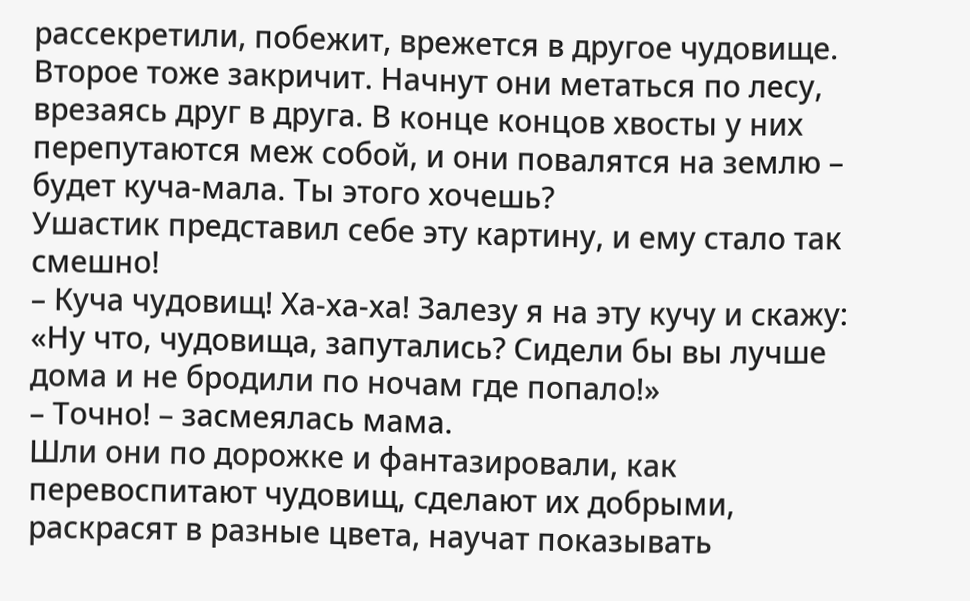рассекретили, побежит, врежется в другое чудовище. Второе тоже закричит. Начнут они метаться по лесу, врезаясь друг в друга. В конце концов хвосты у них перепутаются меж собой, и они повалятся на землю – будет куча-мала. Ты этого хочешь?
Ушастик представил себе эту картину, и ему стало так смешно!
– Куча чудовищ! Ха-ха-ха! Залезу я на эту кучу и скажу: «Ну что, чудовища, запутались? Сидели бы вы лучше дома и не бродили по ночам где попало!»
– Точно! – засмеялась мама.
Шли они по дорожке и фантазировали, как перевоспитают чудовищ, сделают их добрыми, раскрасят в разные цвета, научат показывать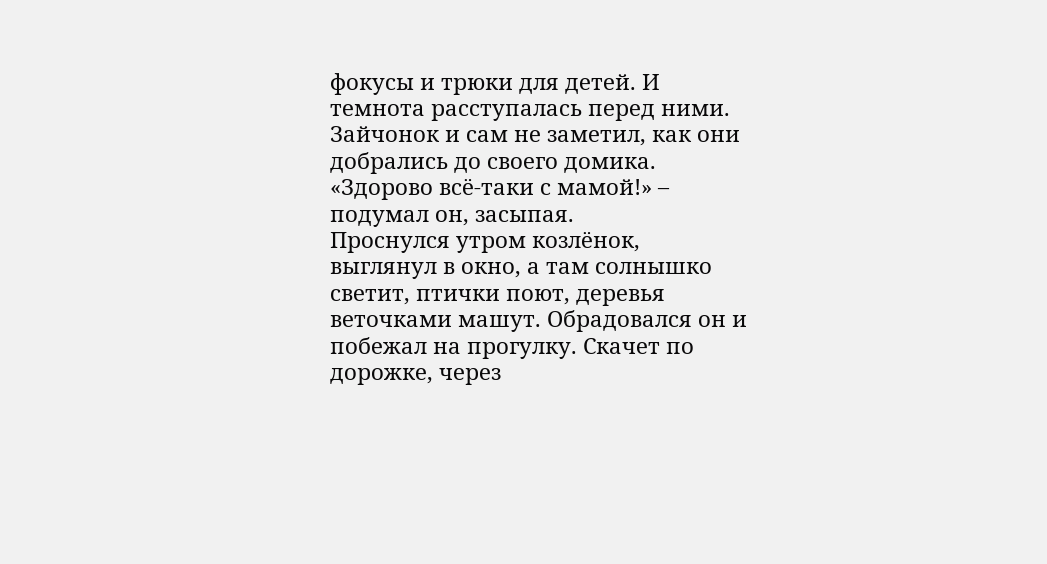фокусы и трюки для детей. И темнота расступалась перед ними. Зайчонок и сам не заметил, как они добрались до своего домика.
«Здорово всё-таки с мамой!» – подумал он, засыпая.
Проснулся утром козлёнок, выглянул в окно, а там солнышко светит, птички поют, деревья веточками машут. Обрадовался он и побежал на прогулку. Скачет по дорожке, через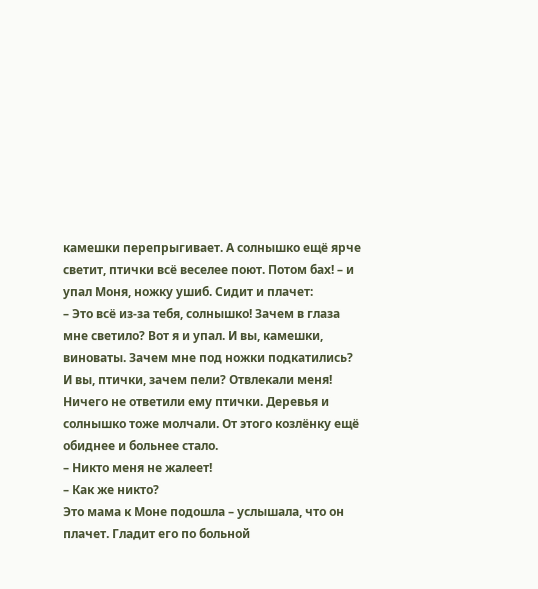камешки перепрыгивает. А солнышко ещё ярче светит, птички всё веселее поют. Потом бах! – и упал Моня, ножку ушиб. Сидит и плачет:
– Это всё из-за тебя, солнышко! Зачем в глаза мне светило? Вот я и упал. И вы, камешки, виноваты. Зачем мне под ножки подкатились? И вы, птички, зачем пели? Отвлекали меня!
Ничего не ответили ему птички. Деревья и солнышко тоже молчали. От этого козлёнку ещё обиднее и больнее стало.
– Никто меня не жалеет!
– Как же никто?
Это мама к Моне подошла – услышала, что он плачет. Гладит его по больной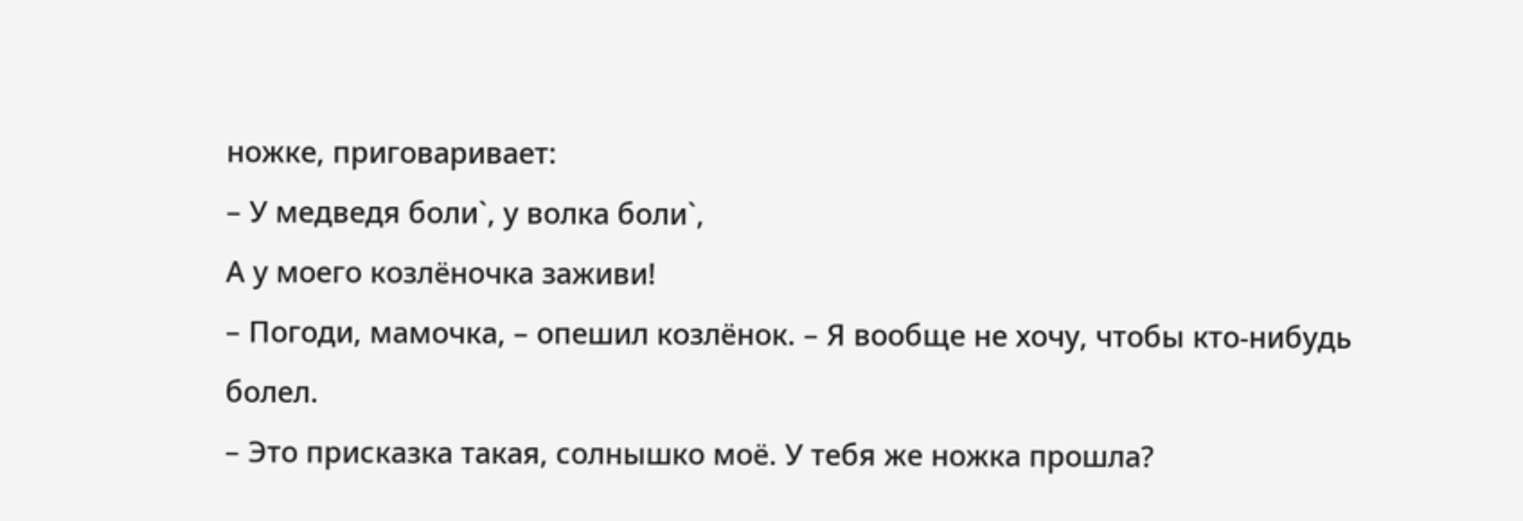ножке, приговаривает:
– У медведя боли`, у волка боли`,
А у моего козлёночка заживи!
– Погоди, мамочка, – опешил козлёнок. – Я вообще не хочу, чтобы кто-нибудь болел.
– Это присказка такая, солнышко моё. У тебя же ножка прошла?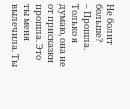Не болит больше?
– Прошла. Только я думаю, она не от присказки прошла. Это ты меня вылечила. Ты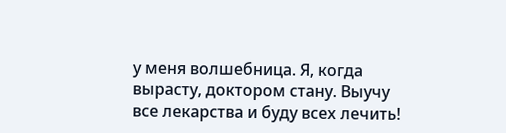у меня волшебница. Я, когда вырасту, доктором стану. Выучу все лекарства и буду всех лечить!